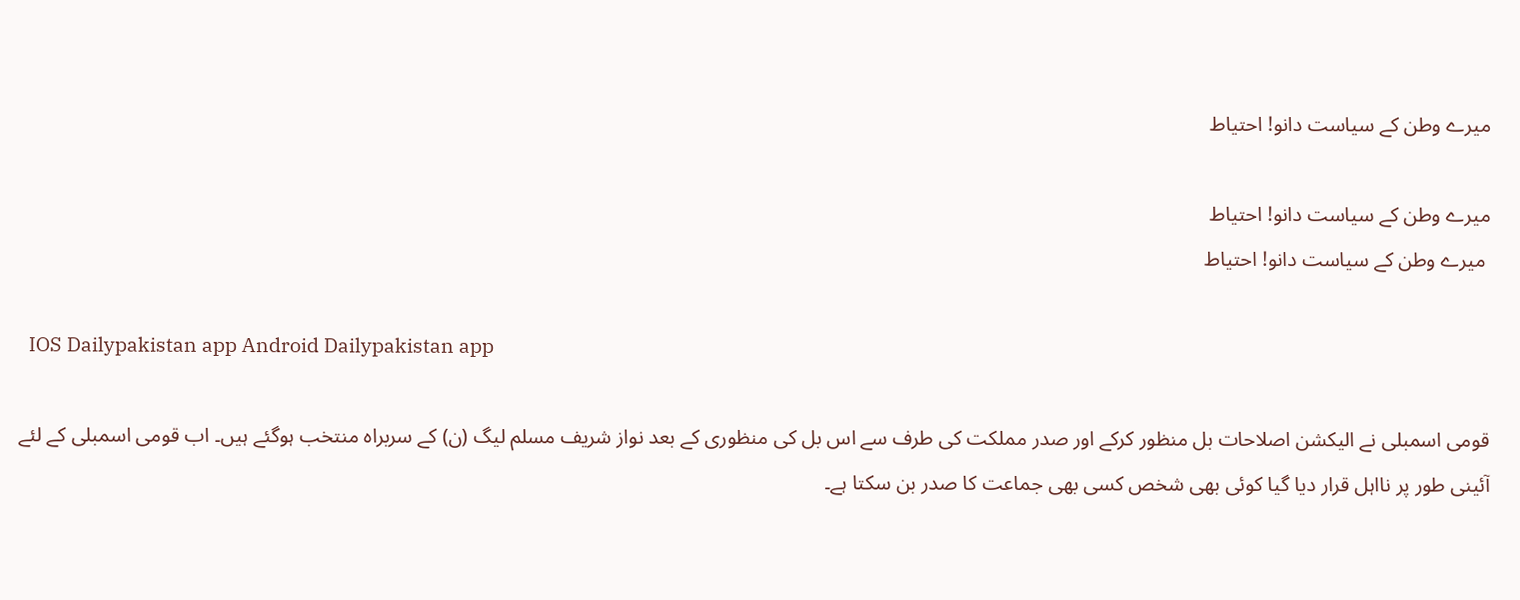میرے وطن کے سیاست دانو! احتیاط

میرے وطن کے سیاست دانو! احتیاط
 میرے وطن کے سیاست دانو! احتیاط

  IOS Dailypakistan app Android Dailypakistan app

قومی اسمبلی نے الیکشن اصلاحات بل منظور کرکے اور صدر مملکت کی طرف سے اس بل کی منظوری کے بعد نواز شریف مسلم لیگ (ن) کے سربراہ منتخب ہوگئے ہیں۔ اب قومی اسمبلی کے لئے آئینی طور پر نااہل قرار دیا گیا کوئی بھی شخص کسی بھی جماعت کا صدر بن سکتا ہے۔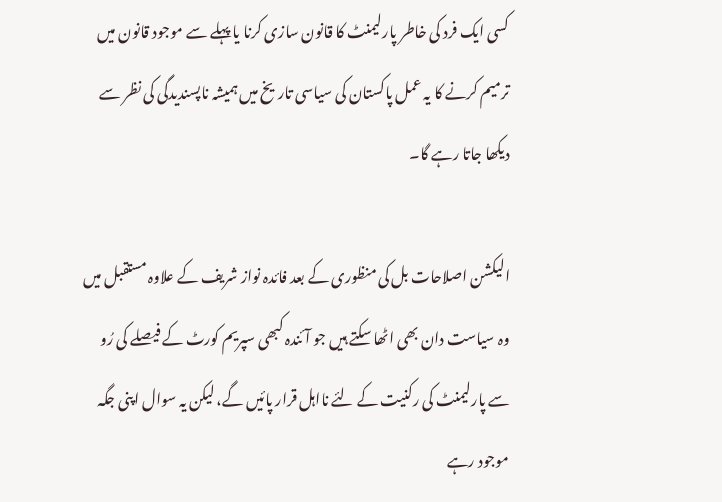کسی ایک فرد کی خاطر پارلیمنٹ کا قانون سازی کرنا یا پہلے سے موجود قانون میں ترمیم کرنے کا یہ عمل پاکستان کی سیاسی تاریخ میں ہمیشہ ناپسندیدگی کی نظر سے دیکھا جاتا رہے گا۔

الیکشن اصلاحات بل کی منظوری کے بعد فائدہ نواز شریف کے علاوہ مستقبل میں وہ سیاست دان بھی اٹھا سکتے ہیں جو آئندہ کبھی سپریم کورٹ کے فیصلے کی رُو سے پارلیمنٹ کی رکنیت کے لئے نااہل قرار پائیں گے، لیکن یہ سوال اپنی جگہ موجود رہے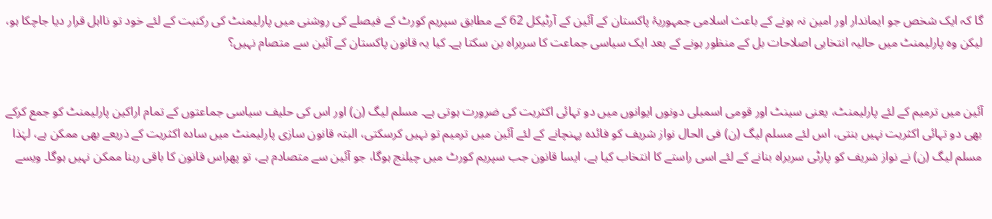گا کہ ایک شخص جو ایماندار اور امین نہ ہونے کے باعث اسلامی جمہوریۂ پاکستان کے آئین کے آرٹیکل 62 کے مطابق سپریم کورٹ کے فیصلے کی روشنی میں پارلیمنٹ کی رکنیت کے لئے خود تو نااہل قرار دیا جاچکا ہو، لیکن وہ پارلیمنٹ میں حالیہ انتخابی اصلاحات بل کے منظور ہونے کے بعد ایک سیاسی جماعت کا سربراہ بن سکتا ہے۔ کیا یہ قانون پاکستان کے آئین سے متصام نہیں؟


آئین میں ترمیم کے لئے پارلیمنٹ، یعنی سینٹ اور قومی اسمبلی دونوں ایوانوں میں دو تہائی اکثریت کی ضرورت ہوتی ہے۔ مسلم لیگ (ن) اور اس کی حلیف سیاسی جماعتوں کے تمام اراکین پارلیمنٹ کو جمع کرکے بھی دو تہائی اکثریت نہیں بنتی، اس لئے مسلم لیگ (ن) فی الحال نواز شریف کو فائدہ پہنچانے کے لئے آئین میں ترمیم تو نہیں کرسکتی، البتہ قانون سازی پارلیمنٹ میں سادہ اکثریت کے ذریعے بھی ممکن ہے، لہٰذا مسلم لیگ (ن) نے نواز شریف کو پارٹی سربراہ بنانے کے لئے اسی راستے کا انتخاب کیا ہے، ایسا قانون جب سپریم کورٹ میں چیلنج ہوگا، جو آئین سے متصادم ہے، تو پھراس قانون کا باقی رہنا ممکن نہیں ہوگا۔ ویسے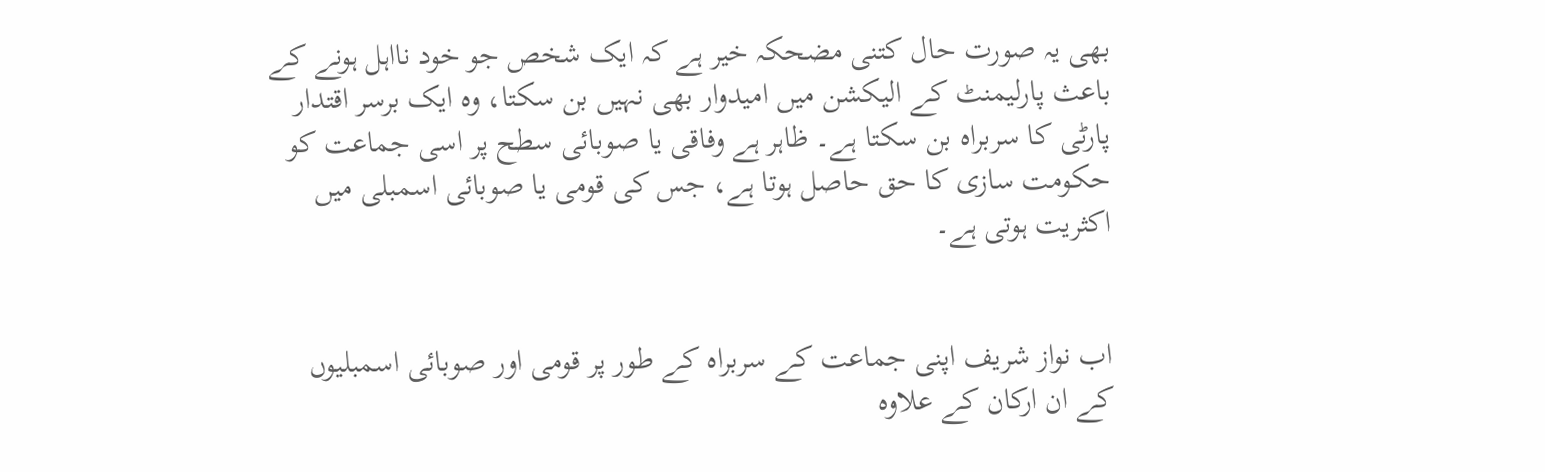بھی یہ صورت حال کتنی مضحکہ خیر ہے کہ ایک شخص جو خود نااہل ہونے کے باعث پارلیمنٹ کے الیکشن میں امیدوار بھی نہیں بن سکتا، وہ ایک برسر اقتدار پارٹی کا سربراہ بن سکتا ہے۔ ظاہر ہے وفاقی یا صوبائی سطح پر اسی جماعت کو حکومت سازی کا حق حاصل ہوتا ہے، جس کی قومی یا صوبائی اسمبلی میں اکثریت ہوتی ہے۔


اب نواز شریف اپنی جماعت کے سربراہ کے طور پر قومی اور صوبائی اسمبلیوں کے ان ارکان کے علاوہ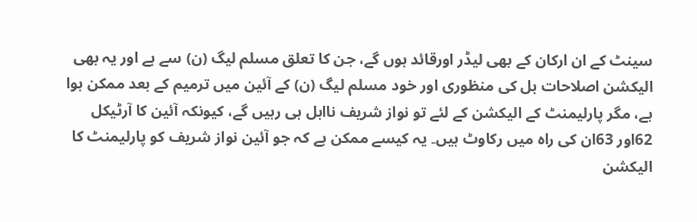سینٹ کے ان ارکان کے بھی لیڈر اورقائد ہوں گے، جن کا تعلق مسلم لیگ (ن) سے ہے اور یہ بھی الیکشن اصلاحات بل کی منظوری اور خود مسلم لیگ (ن) کے آئین میں ترمیم کے بعد ممکن ہوا ہے، مگر پارلیمنٹ کے الیکشن کے لئے تو نواز شریف نااہل ہی رہیں گے، کیونکہ آئین کا آرٹیکل 62اور 63ان کی راہ میں رکاوٹ ہیں۔ یہ کیسے ممکن ہے کہ جو آئین نواز شریف کو پارلیمنٹ کا الیکشن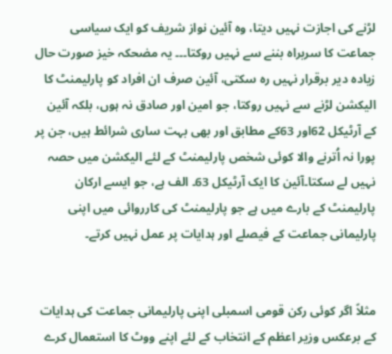لڑنے کی اجازت نہیں دیتا، وہ آئین نواز شریف کو ایک سیاسی جماعت کا سربراہ بننے سے نہیں روکتا۔۔۔ یہ مضحکہ خیز صورت حال زیادہ دیر برقرار نہیں رہ سکتی، آئین صرف ان افراد کو پارلیمنٹ کا الیکشن لڑنے سے نہیں روکتا، جو امین اور صادق نہ ہوں، بلکہ آئین کے آرٹیکل 62اور 63کے مطابق اور بھی بہت ساری شرائط ہیں، جن پر پورا نہ اُترنے والا کوئی شخص پارلیمنٹ کے لئے الیکشن میں حصہ نہیں لے سکتا۔آئین کا ایک آرٹیکل 63۔ الف ہے، جو ایسے ارکان پارلیمنٹ کے بارے میں ہے جو پارلیمنٹ کی کارروائی میں اپنی پارلیمانی جماعت کے فیصلے اور ہدایات پر عمل نہیں کرتے۔


مثلاً اگر کوئی رکن قومی اسمبلی اپنی پارلیمانی جماعت کی ہدایات کے برعکس وزیر اعظم کے انتخاب کے لئے اپنے ووٹ کا استعمال کرے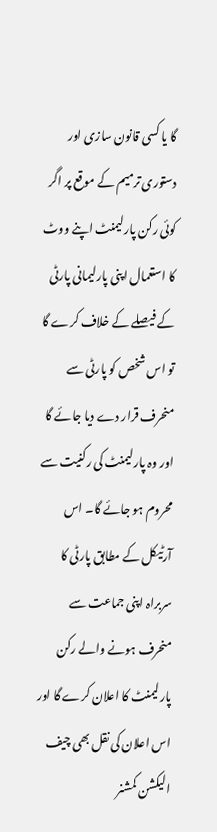گا یا کسی قانون سازی اور دستوری ترمیم کے موقع پر اگر کوئی رکن پارلیمنٹ اپنے ووٹ کا استعمال اپنی پارلیمانی پارٹی کے فیصلے کے خلاف کرے گا تو اس شخص کو پارٹی سے منحرف قرار دے دیا جائے گا اور وہ پارلیمنٹ کی رکنیت سے محروم ہو جائے گا۔ اس آرٹیکل کے مطابق پارٹی کا سربراہ اپنی جماعت سے منحرف ہونے والے رکن پارلیمنٹ کا اعلان کرے گا اور اس اعلان کی نقل بھی چیف الیکشن کمشنر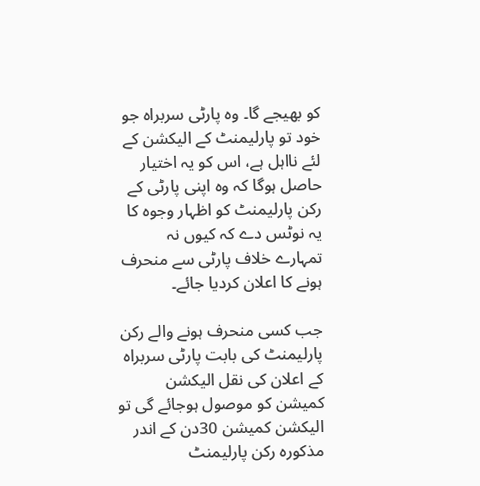کو بھیجے گا۔ وہ پارٹی سربراہ جو خود تو پارلیمنٹ کے الیکشن کے لئے نااہل ہے، اس کو یہ اختیار حاصل ہوگا کہ وہ اپنی پارٹی کے رکن پارلیمنٹ کو اظہار وجوہ کا یہ نوٹس دے کہ کیوں نہ تمہارے خلاف پارٹی سے منحرف ہونے کا اعلان کردیا جائے۔

جب کسی منحرف ہونے والے رکن پارلیمنٹ کی بابت پارٹی سربراہ کے اعلان کی نقل الیکشن کمیشن کو موصول ہوجائے گی تو الیکشن کمیشن 30دن کے اندر مذکورہ رکن پارلیمنٹ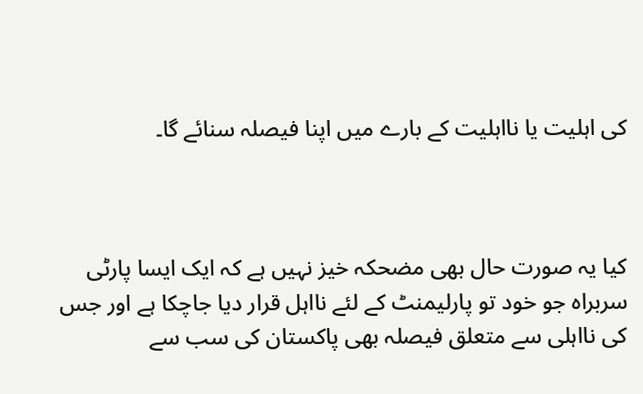کی اہلیت یا نااہلیت کے بارے میں اپنا فیصلہ سنائے گا۔



کیا یہ صورت حال بھی مضحکہ خیز نہیں ہے کہ ایک ایسا پارٹی سربراہ جو خود تو پارلیمنٹ کے لئے نااہل قرار دیا جاچکا ہے اور جس کی نااہلی سے متعلق فیصلہ بھی پاکستان کی سب سے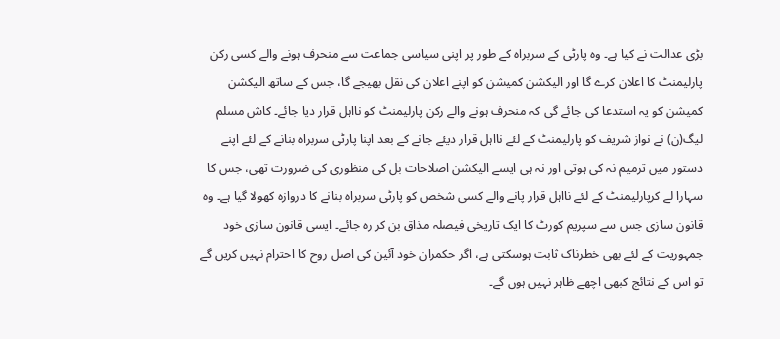بڑی عدالت نے کیا ہے۔ وہ پارٹی کے سربراہ کے طور پر اپنی سیاسی جماعت سے منحرف ہونے والے کسی رکن پارلیمنٹ کا اعلان کرے گا اور الیکشن کمیشن کو اپنے اعلان کی نقل بھیجے گا، جس کے ساتھ الیکشن کمیشن کو یہ استدعا کی جائے گی کہ منحرف ہونے والے رکن پارلیمنٹ کو نااہل قرار دیا جائے۔ کاش مسلم لیگ(ن) نے نواز شریف کو پارلیمنٹ کے لئے نااہل قرار دیئے جانے کے بعد اپنا پارٹی سربراہ بنانے کے لئے اپنے دستور میں ترمیم نہ کی ہوتی اور نہ ہی ایسے الیکشن اصلاحات بل کی منظوری کی ضرورت تھی، جس کا سہارا لے کرپارلیمنٹ کے لئے نااہل قرار پانے والے کسی شخص کو پارٹی سربراہ بنانے کا دروازہ کھولا گیا ہے۔ وہ قانون سازی جس سے سپریم کورٹ کا ایک تاریخی فیصلہ مذاق بن کر رہ جائے۔ ایسی قانون سازی خود جمہوریت کے لئے بھی خطرناک ثابت ہوسکتی ہے، اگر حکمران خود آئین کی اصل روح کا احترام نہیں کریں گے تو اس کے نتائج کبھی اچھے ظاہر نہیں ہوں گے۔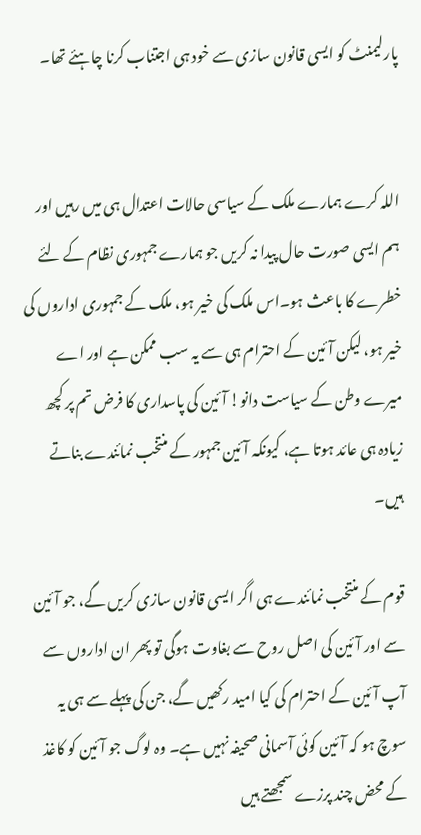پارلیمنٹ کو ایسی قانون سازی سے خود ہی اجتناب کرنا چاہئے تھا۔


اللہ کرے ہمارے ملک کے سیاسی حالات اعتدال ہی میں رہیں اور ہم ایسی صورت حال پیدا نہ کریں جو ہمارے جمہوری نظام کے لئے خطرے کا باعث ہو۔اس ملک کی خیر ہو، ملک کے جمہوری اداروں کی خیر ہو، لیکن آئین کے احترام ہی سے یہ سب ممکن ہے اور اے میرے وطن کے سیاست دانو! آئین کی پاسداری کا فرض تم پر کچھ زیادہ ہی عائد ہوتا ہے، کیونکہ آئین جمہور کے منتخب نمائندے بناتے ہیں۔

قوم کے منتخب نمائندے ہی اگر ایسی قانون سازی کریں گے، جو آئین سے اور آئین کی اصل روح سے بغاوت ہوگی تو پھر ان اداروں سے آپ آئین کے احترام کی کیا امید رکھیں گے، جن کی پہلے سے ہی یہ سوچ ہو کہ آئین کوئی آسمانی صحیفہ نہیں ہے۔ وہ لوگ جو آئین کو کاغذ کے محض چند پرزے سمجھتے ہیں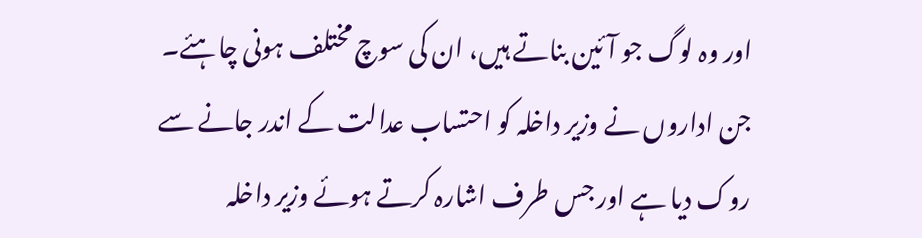اور وہ لوگ جو آئین بناتے ہیں، ان کی سوچ مختلف ہونی چاہئے۔ جن اداروں نے وزیر داخلہ کو احتساب عدالت کے اندر جانے سے روک دیا ہے اور جس طرف اشارہ کرتے ہوئے وزیر داخلہ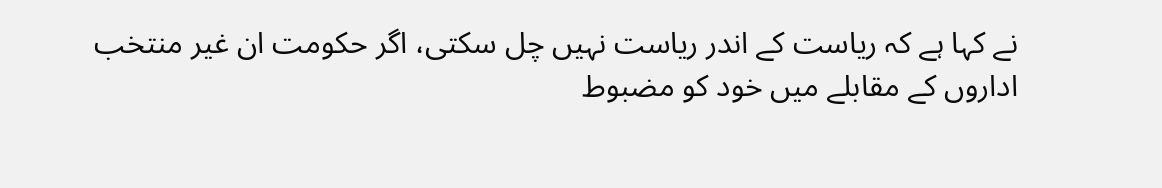نے کہا ہے کہ ریاست کے اندر ریاست نہیں چل سکتی، اگر حکومت ان غیر منتخب اداروں کے مقابلے میں خود کو مضبوط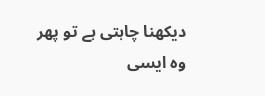دیکھنا چاہتی ہے تو پھر وہ ایسی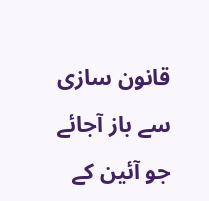قانون سازی سے باز آجائے جو آئین کے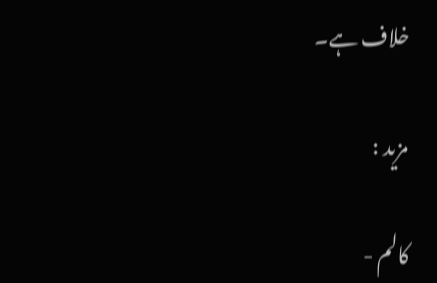خلاف ہے۔

مزید :

کالم -